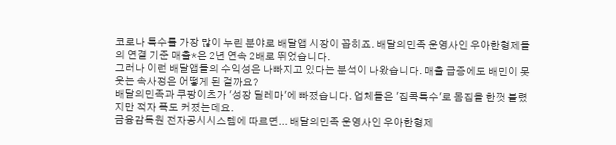코로나 특수를 가장 많이 누린 분야로 배달앱 시장이 꼽히죠. 배달의민족 운영사인 우아한형제들의 연결 기준 매출*은 2년 연속 2배로 뛰었습니다.
그러나 이런 배달앱들의 수익성은 나빠지고 있다는 분석이 나왔습니다. 매출 급증에도 배민이 못 웃는 속사정은 어떻게 된 걸까요?
배달의민족과 쿠팡이츠가 '성장 딜레마'에 빠졌습니다. 업체들은 '집콕특수'로 몸집을 한껏 불렸지만 적자 폭도 커졌는데요.
금융감독원 전자공시시스템에 따르면... 배달의민족 운영사인 우아한형제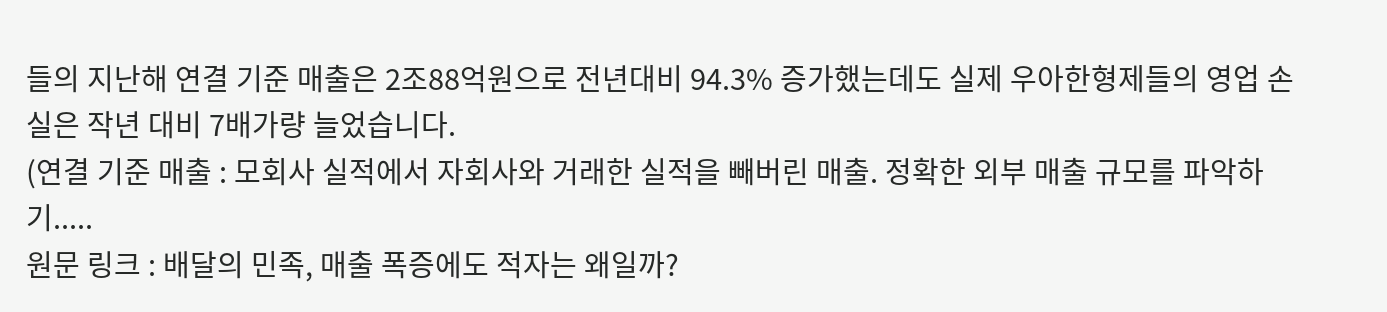들의 지난해 연결 기준 매출은 2조88억원으로 전년대비 94.3% 증가했는데도 실제 우아한형제들의 영업 손실은 작년 대비 7배가량 늘었습니다.
(연결 기준 매출 : 모회사 실적에서 자회사와 거래한 실적을 빼버린 매출. 정확한 외부 매출 규모를 파악하기.....
원문 링크 : 배달의 민족, 매출 폭증에도 적자는 왜일까?